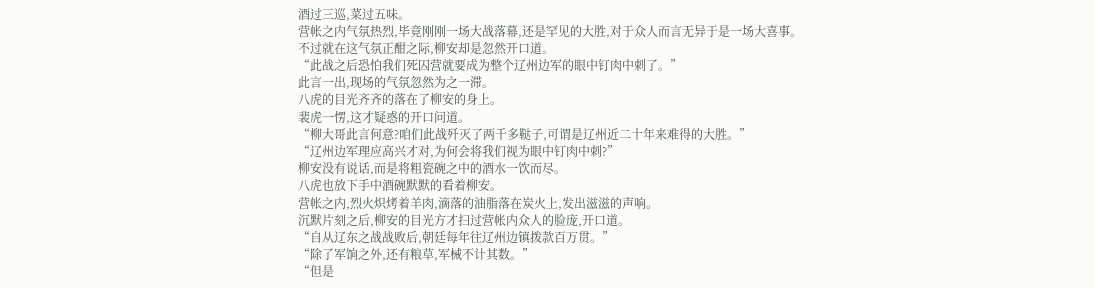酒过三巡,菜过五味。
营帐之内气氛热烈,毕竟刚刚一场大战落幕,还是罕见的大胜,对于众人而言无异于是一场大喜事。
不过就在这气氛正酣之际,柳安却是忽然开口道。
“此战之后恐怕我们死囚营就要成为整个辽州边军的眼中钉肉中刺了。”
此言一出,现场的气氛忽然为之一滞。
八虎的目光齐齐的落在了柳安的身上。
裴虎一愣,这才疑惑的开口问道。
“柳大哥此言何意?咱们此战歼灭了两千多鞑子,可谓是辽州近二十年来难得的大胜。”
“辽州边军理应高兴才对,为何会将我们视为眼中钉肉中刺?”
柳安没有说话,而是将粗瓷碗之中的酒水一饮而尽。
八虎也放下手中酒碗默默的看着柳安。
营帐之内,烈火炽烤着羊肉,滴落的油脂落在炭火上,发出滋滋的声响。
沉默片刻之后,柳安的目光方才扫过营帐内众人的脸庞,开口道。
“自从辽东之战战败后,朝廷每年往辽州边镇拨款百万贯。”
“除了军饷之外,还有粮草,军械不计其数。”
“但是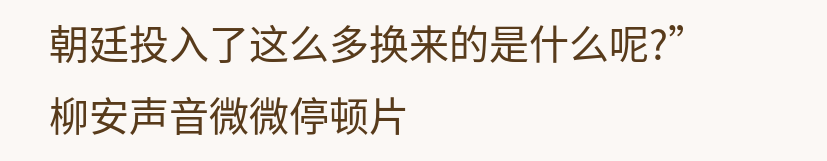朝廷投入了这么多换来的是什么呢?”
柳安声音微微停顿片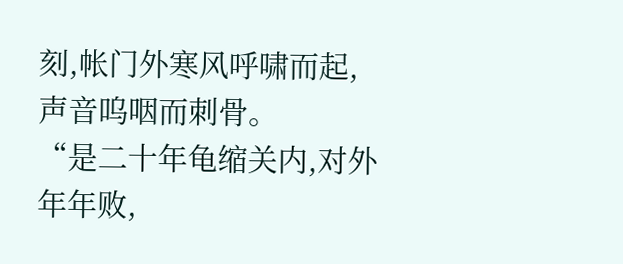刻,帐门外寒风呼啸而起,声音呜咽而刺骨。
“是二十年龟缩关内,对外年年败,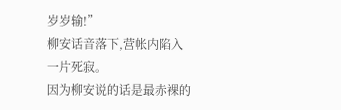岁岁输!”
柳安话音落下,营帐内陷入一片死寂。
因为柳安说的话是最赤裸的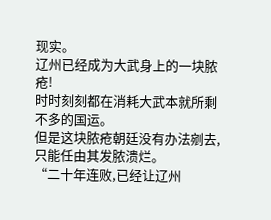现实。
辽州已经成为大武身上的一块脓疮!
时时刻刻都在消耗大武本就所剩不多的国运。
但是这块脓疮朝廷没有办法剜去,只能任由其发脓溃烂。
“二十年连败,已经让辽州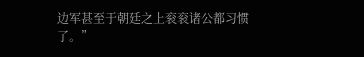边军甚至于朝廷之上衮衮诸公都习惯了。”